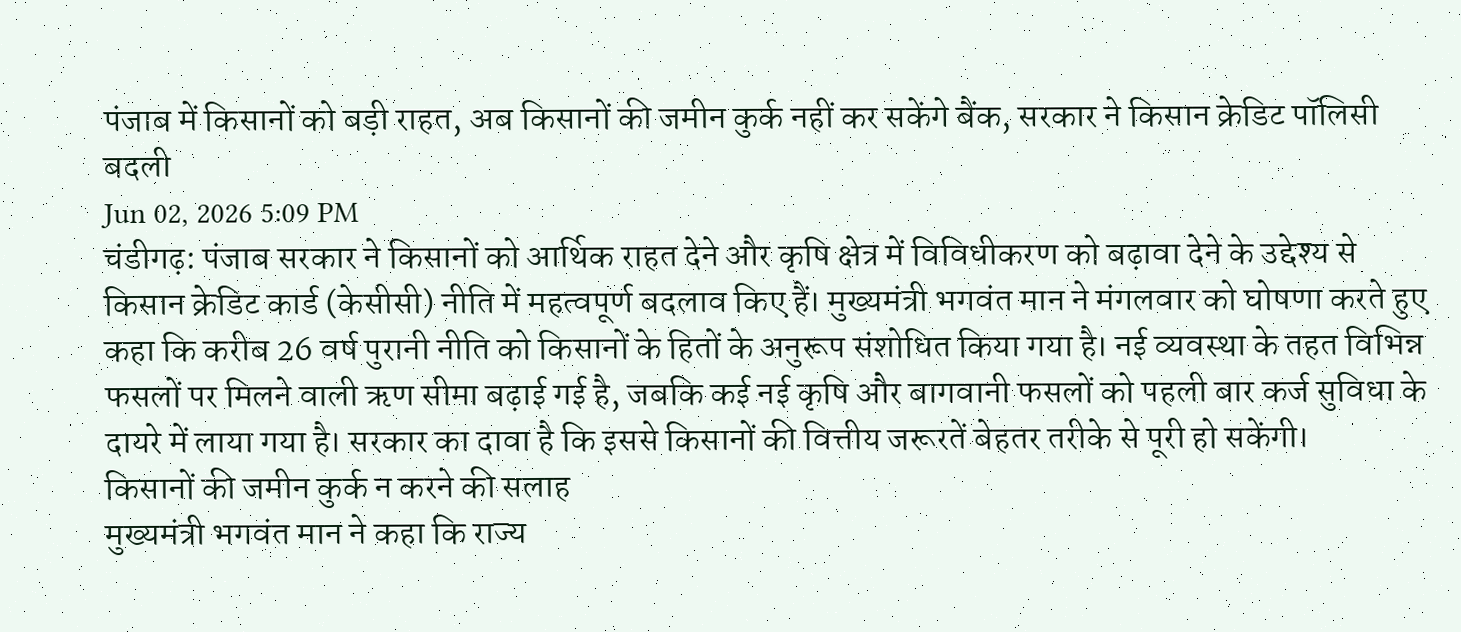पंजाब में किसानों को बड़ी राहत, अब किसानों की जमीन कुर्क नहीं कर सकेंगे बैंक, सरकार ने किसान क्रेडिट पॉलिसी बदली
Jun 02, 2026 5:09 PM
चंडीगढ़: पंजाब सरकार ने किसानों को आर्थिक राहत देने और कृषि क्षेत्र में विविधीकरण को बढ़ावा देने के उद्देश्य से किसान क्रेडिट कार्ड (केसीसी) नीति में महत्वपूर्ण बदलाव किए हैं। मुख्यमंत्री भगवंत मान ने मंगलवार को घोषणा करते हुए कहा कि करीब 26 वर्ष पुरानी नीति को किसानों के हितों के अनुरूप संशोधित किया गया है। नई व्यवस्था के तहत विभिन्न फसलों पर मिलने वाली ऋण सीमा बढ़ाई गई है, जबकि कई नई कृषि और बागवानी फसलों को पहली बार कर्ज सुविधा के दायरे में लाया गया है। सरकार का दावा है कि इससे किसानों की वित्तीय जरूरतें बेहतर तरीके से पूरी हो सकेंगी।
किसानों की जमीन कुर्क न करने की सलाह
मुख्यमंत्री भगवंत मान ने कहा कि राज्य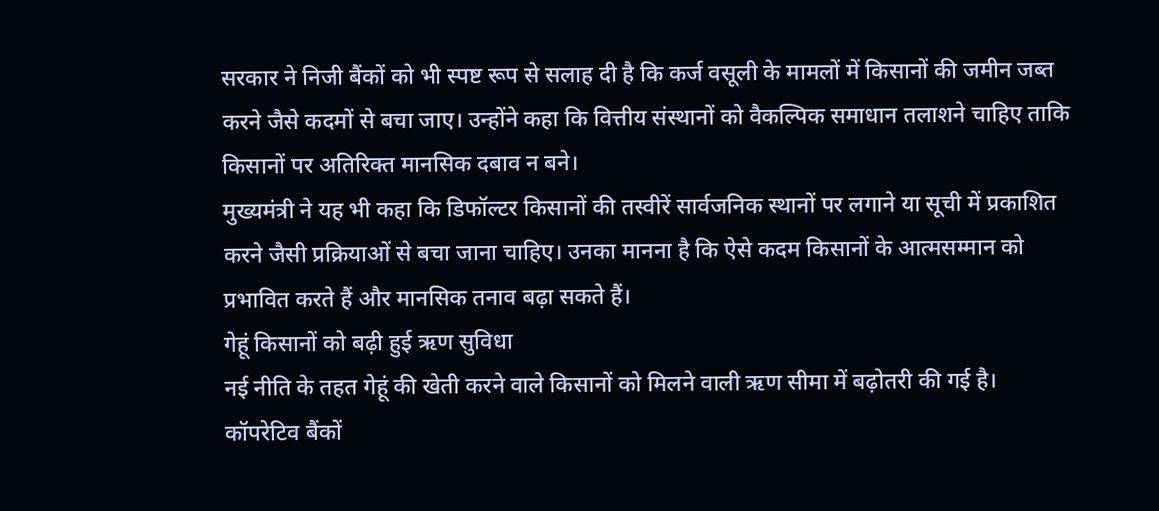सरकार ने निजी बैंकों को भी स्पष्ट रूप से सलाह दी है कि कर्ज वसूली के मामलों में किसानों की जमीन जब्त करने जैसे कदमों से बचा जाए। उन्होंने कहा कि वित्तीय संस्थानों को वैकल्पिक समाधान तलाशने चाहिए ताकि किसानों पर अतिरिक्त मानसिक दबाव न बने।
मुख्यमंत्री ने यह भी कहा कि डिफॉल्टर किसानों की तस्वीरें सार्वजनिक स्थानों पर लगाने या सूची में प्रकाशित करने जैसी प्रक्रियाओं से बचा जाना चाहिए। उनका मानना है कि ऐसे कदम किसानों के आत्मसम्मान को प्रभावित करते हैं और मानसिक तनाव बढ़ा सकते हैं।
गेहूं किसानों को बढ़ी हुई ऋण सुविधा
नई नीति के तहत गेहूं की खेती करने वाले किसानों को मिलने वाली ऋण सीमा में बढ़ोतरी की गई है। कॉपरेटिव बैंकों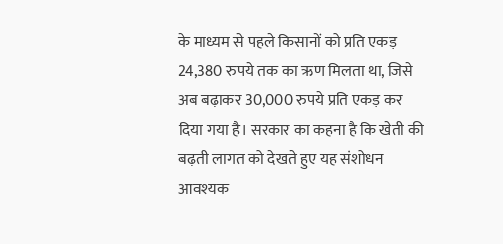के माध्यम से पहले किसानों को प्रति एकड़ 24,380 रुपये तक का ऋण मिलता था, जिसे अब बढ़ाकर 30,000 रुपये प्रति एकड़ कर दिया गया है। सरकार का कहना है कि खेती की बढ़ती लागत को देखते हुए यह संशोधन आवश्यक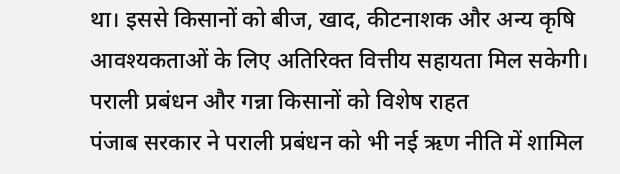था। इससे किसानों को बीज, खाद, कीटनाशक और अन्य कृषि आवश्यकताओं के लिए अतिरिक्त वित्तीय सहायता मिल सकेगी।
पराली प्रबंधन और गन्ना किसानों को विशेष राहत
पंजाब सरकार ने पराली प्रबंधन को भी नई ऋण नीति में शामिल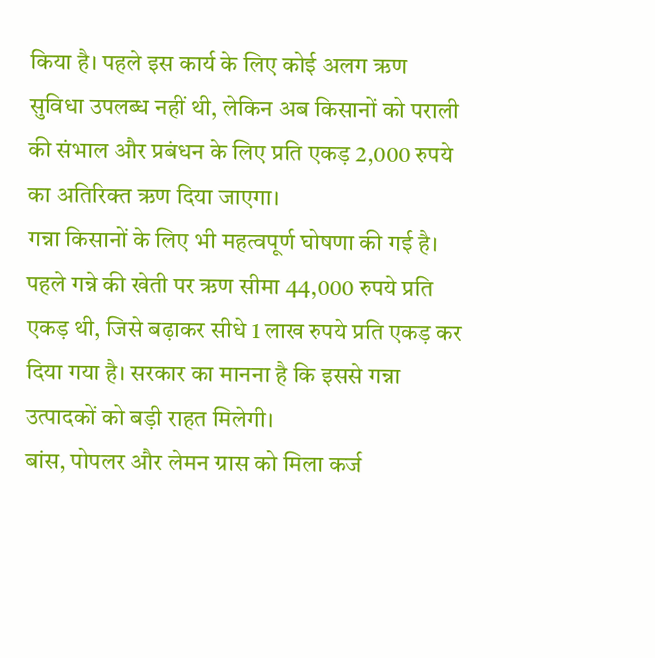किया है। पहले इस कार्य के लिए कोई अलग ऋण सुविधा उपलब्ध नहीं थी, लेकिन अब किसानों को पराली की संभाल और प्रबंधन के लिए प्रति एकड़ 2,000 रुपये का अतिरिक्त ऋण दिया जाएगा।
गन्ना किसानों के लिए भी महत्वपूर्ण घोषणा की गई है। पहले गन्ने की खेती पर ऋण सीमा 44,000 रुपये प्रति एकड़ थी, जिसे बढ़ाकर सीधे 1 लाख रुपये प्रति एकड़ कर दिया गया है। सरकार का मानना है कि इससे गन्ना उत्पादकों को बड़ी राहत मिलेगी।
बांस, पोपलर और लेमन ग्रास को मिला कर्ज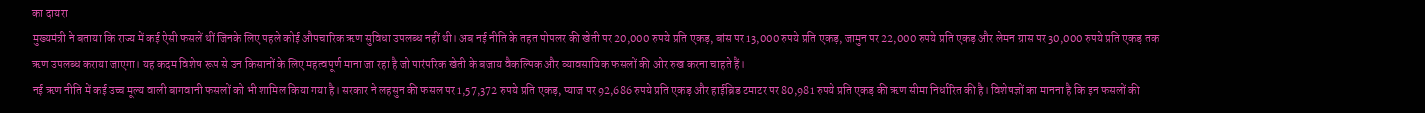का दायरा
मुख्यमंत्री ने बताया कि राज्य में कई ऐसी फसलें थीं जिनके लिए पहले कोई औपचारिक ऋण सुविधा उपलब्ध नहीं थी। अब नई नीति के तहत पोपलर की खेती पर 20,000 रुपये प्रति एकड़, बांस पर 13,000 रुपये प्रति एकड़, जामुन पर 22,000 रुपये प्रति एकड़ और लेमन ग्रास पर 30,000 रुपये प्रति एकड़ तक ऋण उपलब्ध कराया जाएगा। यह कदम विशेष रूप से उन किसानों के लिए महत्वपूर्ण माना जा रहा है जो पारंपरिक खेती के बजाय वैकल्पिक और व्यावसायिक फसलों की ओर रुख करना चाहते हैं।
नई ऋण नीति में कई उच्च मूल्य वाली बागवानी फसलों को भी शामिल किया गया है। सरकार ने लहसुन की फसल पर 1,57,372 रुपये प्रति एकड़, प्याज पर 92,686 रुपये प्रति एकड़ और हाईब्रिड टमाटर पर 80,981 रुपये प्रति एकड़ की ऋण सीमा निर्धारित की है। विशेषज्ञों का मानना है कि इन फसलों की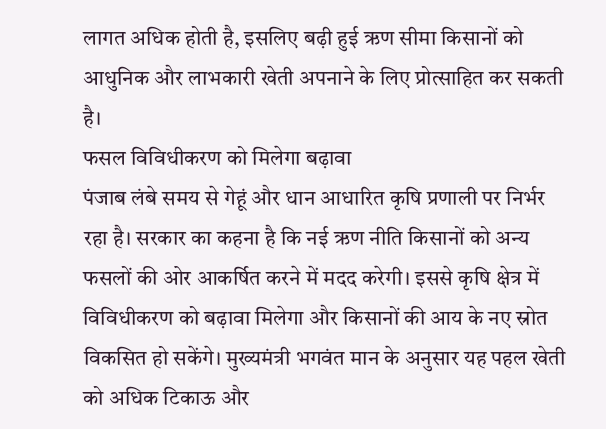लागत अधिक होती है, इसलिए बढ़ी हुई ऋण सीमा किसानों को आधुनिक और लाभकारी खेती अपनाने के लिए प्रोत्साहित कर सकती है।
फसल विविधीकरण को मिलेगा बढ़ावा
पंजाब लंबे समय से गेहूं और धान आधारित कृषि प्रणाली पर निर्भर रहा है। सरकार का कहना है कि नई ऋण नीति किसानों को अन्य फसलों की ओर आकर्षित करने में मदद करेगी। इससे कृषि क्षेत्र में विविधीकरण को बढ़ावा मिलेगा और किसानों की आय के नए स्रोत विकसित हो सकेंगे। मुख्यमंत्री भगवंत मान के अनुसार यह पहल खेती को अधिक टिकाऊ और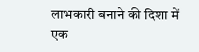लाभकारी बनाने की दिशा में एक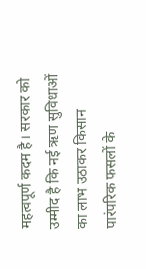महत्वपूर्ण कदम है। सरकार को उम्मीद है कि नई ऋण सुविधाओं का लाभ उठाकर किसान पारंपरिक फसलों के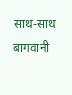साथ-साथ बागवानी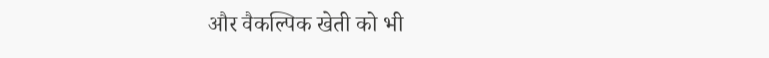और वैकल्पिक खेती को भी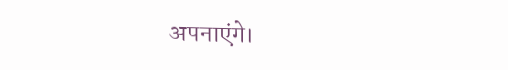अपनाएंगे।